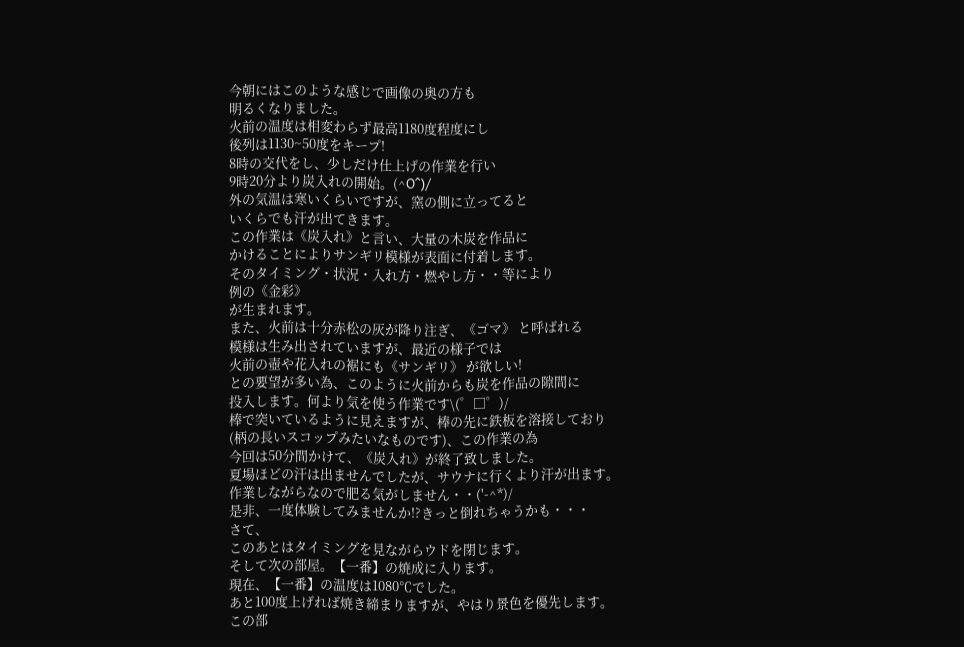今朝にはこのような感じで画像の奥の方も
明るくなりました。
火前の温度は相変わらず最高1180度程度にし
後列は1130~50度をキープ!
8時の交代をし、少しだけ仕上げの作業を行い
9時20分より炭入れの開始。(^O^)/
外の気温は寒いくらいですが、窯の側に立ってると
いくらでも汗が出てきます。
この作業は《炭入れ》と言い、大量の木炭を作品に
かけることによりサンギリ模様が表面に付着します。
そのタイミング・状況・入れ方・燃やし方・・等により
例の《金彩》
が生まれます。
また、火前は十分赤松の灰が降り注ぎ、《ゴマ》 と呼ばれる
模様は生み出されていますが、最近の様子では
火前の壺や花入れの裾にも《サンギリ》 が欲しい!
との要望が多い為、このように火前からも炭を作品の隙間に
投入します。何より気を使う作業です\(゜□゜)/
棒で突いているように見えますが、棒の先に鉄板を溶接しており
(柄の長いスコップみたいなものです)、この作業の為
今回は50分間かけて、《炭入れ》が終了致しました。
夏場ほどの汗は出ませんでしたが、サウナに行くより汗が出ます。
作業しながらなので肥る気がしません・・('-^*)/
是非、一度体験してみませんか!?きっと倒れちゃうかも・・・
さて、
このあとはタイミングを見ながらウドを閉じます。
そして次の部屋。【一番】の焼成に入ります。
現在、【一番】の温度は1080℃でした。
あと100度上げれば焼き締まりますが、やはり景色を優先します。
この部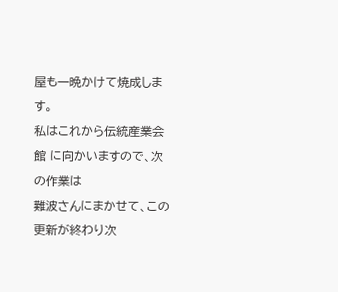屋も一晩かけて焼成します。
私はこれから伝統産業会館 に向かいますので、次の作業は
難波さんにまかせて、この更新が終わり次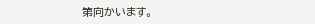第向かいます。